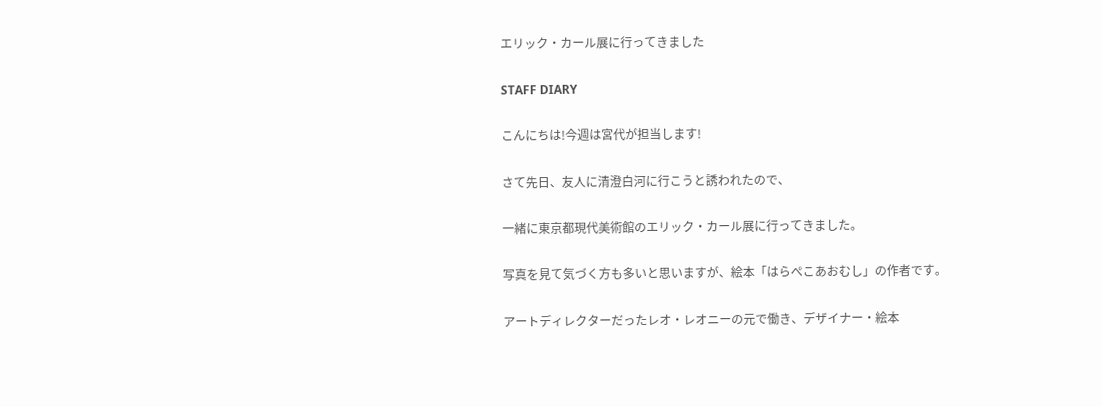エリック・カール展に行ってきました

STAFF DIARY

こんにちは!今週は宮代が担当します!

さて先日、友人に清澄白河に行こうと誘われたので、

一緒に東京都現代美術館のエリック・カール展に行ってきました。

写真を見て気づく方も多いと思いますが、絵本「はらぺこあおむし」の作者です。

アートディレクターだったレオ・レオニーの元で働き、デザイナー・絵本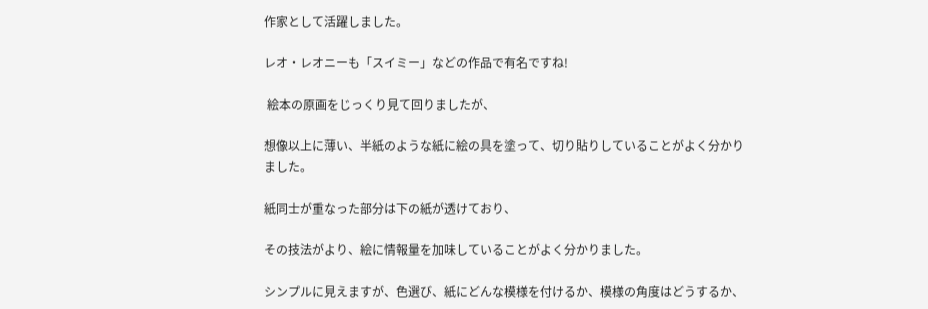作家として活躍しました。

レオ・レオニーも「スイミー」などの作品で有名ですね!

 絵本の原画をじっくり見て回りましたが、

想像以上に薄い、半紙のような紙に絵の具を塗って、切り貼りしていることがよく分かりました。

紙同士が重なった部分は下の紙が透けており、

その技法がより、絵に情報量を加味していることがよく分かりました。

シンプルに見えますが、色選び、紙にどんな模様を付けるか、模様の角度はどうするか、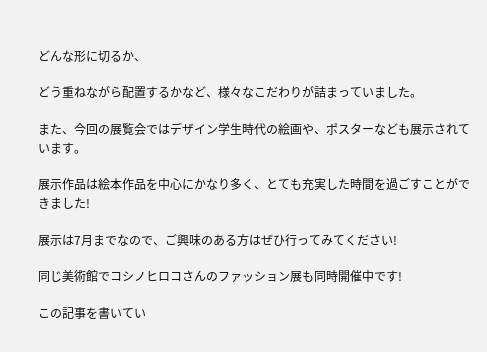どんな形に切るか、

どう重ねながら配置するかなど、様々なこだわりが詰まっていました。

また、今回の展覧会ではデザイン学生時代の絵画や、ポスターなども展示されています。

展示作品は絵本作品を中心にかなり多く、とても充実した時間を過ごすことができました!

展示は7月までなので、ご興味のある方はぜひ行ってみてください!

同じ美術館でコシノヒロコさんのファッション展も同時開催中です!

この記事を書いてい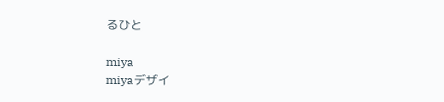るひと

miya
miyaデザイ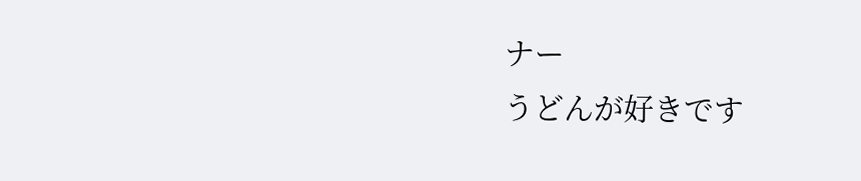ナー
うどんが好きです